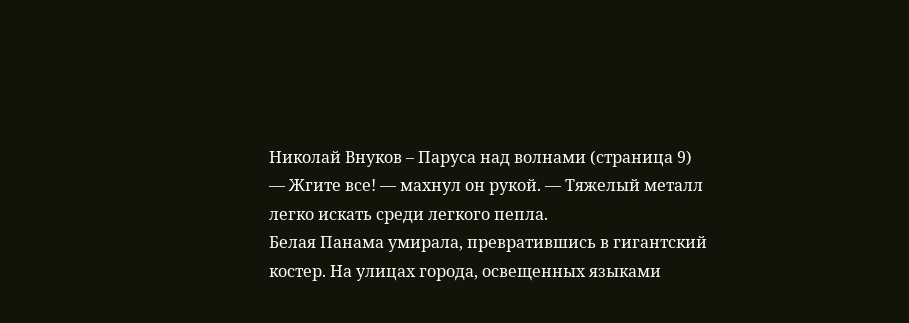Николай Внуков – Паруса над волнами (страница 9)
— Жгите все! — махнул он рукой. — Тяжелый металл легко искать среди легкого пепла.
Белая Панама умирала, превратившись в гигантский костер. На улицах города, освещенных языками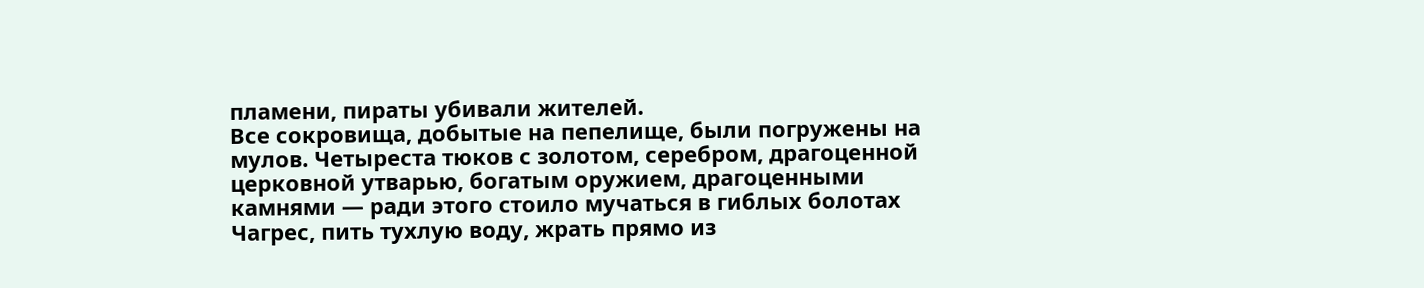пламени, пираты убивали жителей.
Все сокровища, добытые на пепелище, были погружены на мулов. Четыреста тюков с золотом, серебром, драгоценной церковной утварью, богатым оружием, драгоценными камнями — ради этого стоило мучаться в гиблых болотах Чагрес, пить тухлую воду, жрать прямо из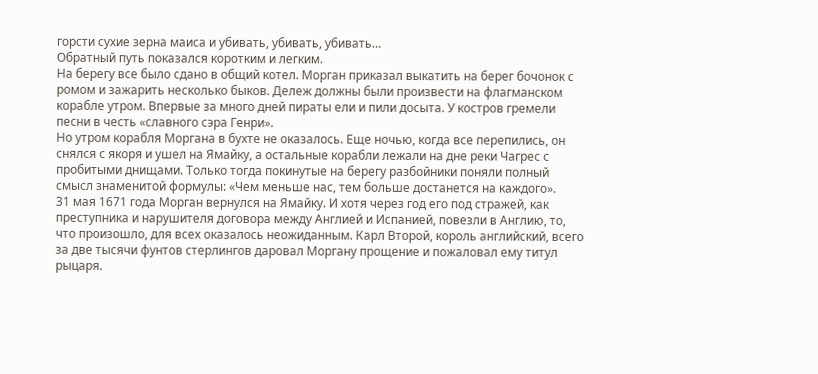горсти сухие зерна маиса и убивать, убивать, убивать…
Обратный путь показался коротким и легким.
На берегу все было сдано в общий котел. Морган приказал выкатить на берег бочонок с ромом и зажарить несколько быков. Дележ должны были произвести на флагманском корабле утром. Впервые за много дней пираты ели и пили досыта. У костров гремели песни в честь «славного сэра Генри».
Но утром корабля Моргана в бухте не оказалось. Еще ночью, когда все перепились, он снялся с якоря и ушел на Ямайку, а остальные корабли лежали на дне реки Чагрес с пробитыми днищами. Только тогда покинутые на берегу разбойники поняли полный смысл знаменитой формулы: «Чем меньше нас, тем больше достанется на каждого».
31 мая 1671 года Морган вернулся на Ямайку. И хотя через год его под стражей, как преступника и нарушителя договора между Англией и Испанией, повезли в Англию, то, что произошло, для всех оказалось неожиданным. Карл Второй, король английский, всего за две тысячи фунтов стерлингов даровал Моргану прощение и пожаловал ему титул рыцаря.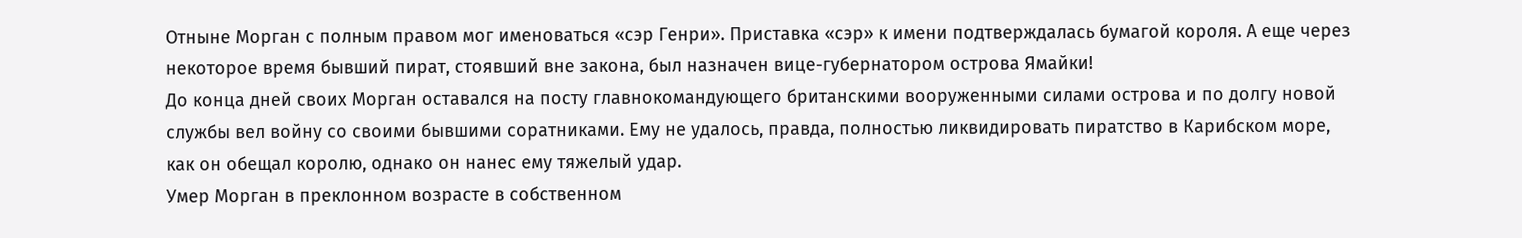Отныне Морган с полным правом мог именоваться «сэр Генри». Приставка «сэр» к имени подтверждалась бумагой короля. А еще через некоторое время бывший пират, стоявший вне закона, был назначен вице-губернатором острова Ямайки!
До конца дней своих Морган оставался на посту главнокомандующего британскими вооруженными силами острова и по долгу новой службы вел войну со своими бывшими соратниками. Ему не удалось, правда, полностью ликвидировать пиратство в Карибском море, как он обещал королю, однако он нанес ему тяжелый удар.
Умер Морган в преклонном возрасте в собственном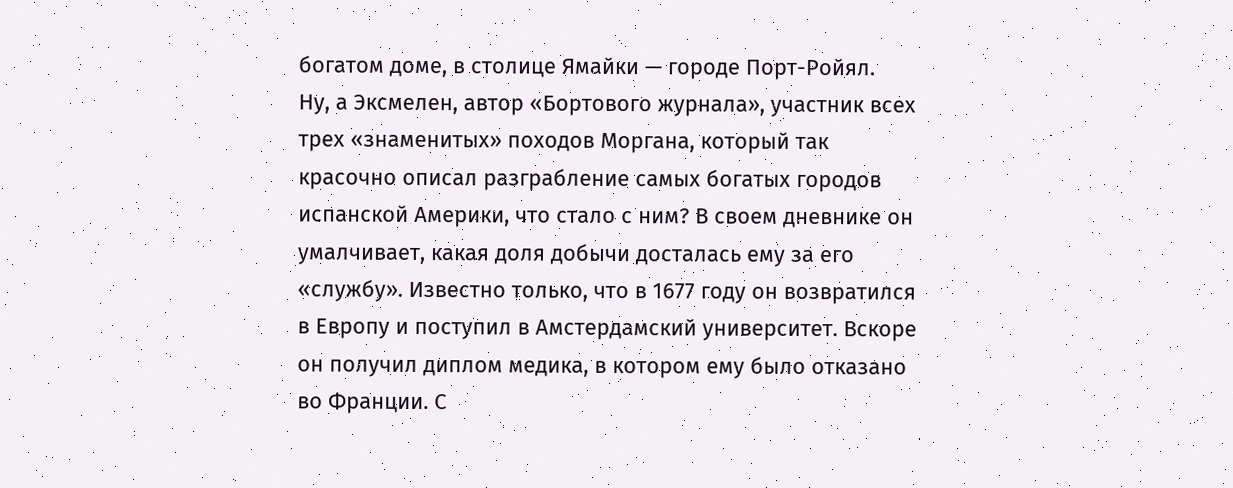богатом доме, в столице Ямайки — городе Порт-Ройял.
Ну, а Эксмелен, автор «Бортового журнала», участник всех трех «знаменитых» походов Моргана, который так красочно описал разграбление самых богатых городов испанской Америки, что стало с ним? В своем дневнике он умалчивает, какая доля добычи досталась ему за его «службу». Известно только, что в 1677 году он возвратился в Европу и поступил в Амстердамский университет. Вскоре он получил диплом медика, в котором ему было отказано во Франции. С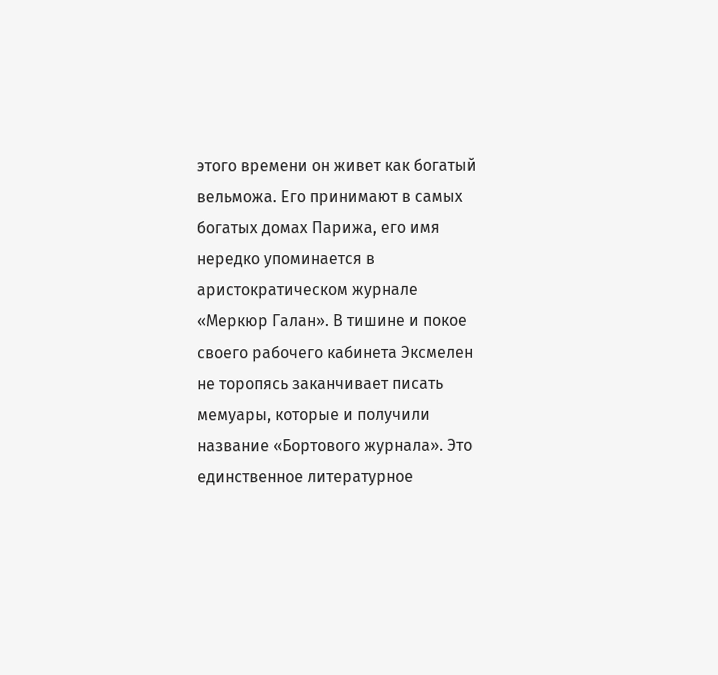этого времени он живет как богатый вельможа. Его принимают в самых богатых домах Парижа, его имя нередко упоминается в аристократическом журнале «Меркюр Галан». В тишине и покое своего рабочего кабинета Эксмелен не торопясь заканчивает писать мемуары, которые и получили название «Бортового журнала». Это единственное литературное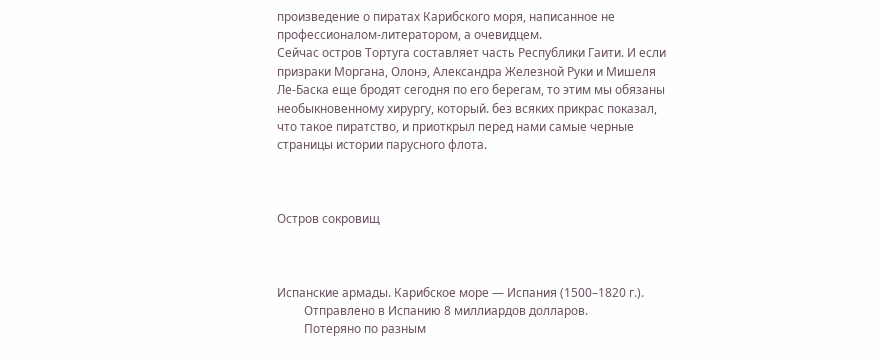произведение о пиратах Карибского моря, написанное не профессионалом-литератором, а очевидцем.
Сейчас остров Тортуга составляет часть Республики Гаити. И если призраки Моргана, Олонэ, Александра Железной Руки и Мишеля Ле-Баска еще бродят сегодня по его берегам, то этим мы обязаны необыкновенному хирургу, который. без всяких прикрас показал, что такое пиратство, и приоткрыл перед нами самые черные страницы истории парусного флота.



Остров сокровищ



Испанские армады. Карибское море — Испания (1500–1820 г.).
         Отправлено в Испанию 8 миллиардов долларов.
         Потеряно по разным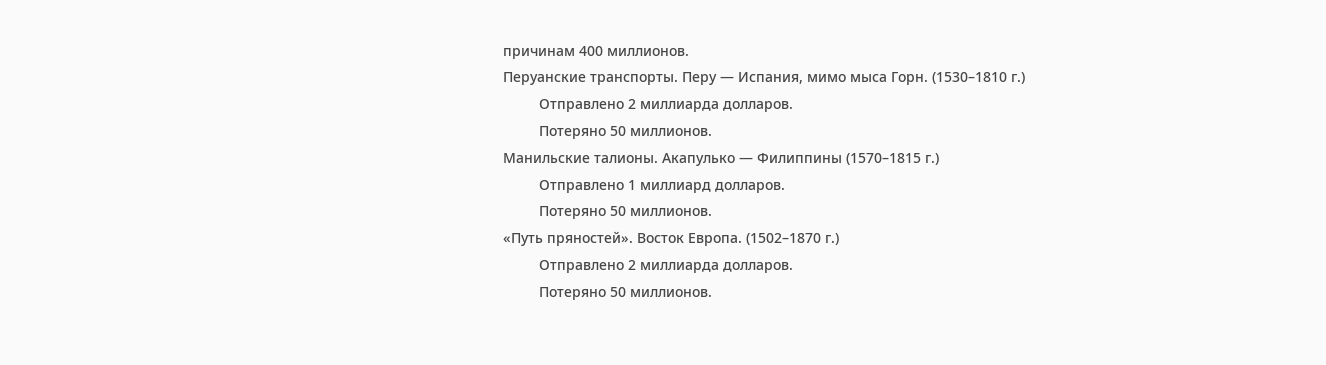причинам 400 миллионов.
Перуанские транспорты. Перу — Испания, мимо мыса Горн. (1530–1810 г.)
         Отправлено 2 миллиарда долларов.
         Потеряно 50 миллионов.
Манильские талионы. Акапулько — Филиппины (1570–1815 г.)
         Отправлено 1 миллиард долларов.
         Потеряно 50 миллионов.
«Путь пряностей». Восток Европа. (1502–1870 г.)
         Отправлено 2 миллиарда долларов.
         Потеряно 50 миллионов.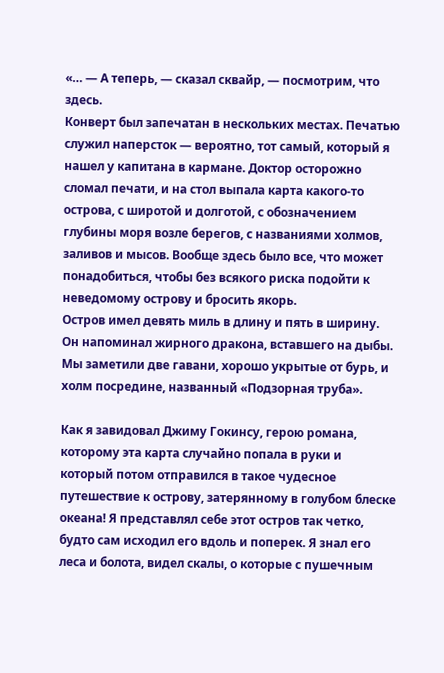«… — А теперь, — сказал сквайр, — посмотрим, что здесь.
Конверт был запечатан в нескольких местах. Печатью служил наперсток — вероятно, тот самый, который я нашел у капитана в кармане. Доктор осторожно сломал печати, и на стол выпала карта какого-то острова, с широтой и долготой, с обозначением глубины моря возле берегов, с названиями холмов, заливов и мысов. Вообще здесь было все, что может понадобиться, чтобы без всякого риска подойти к неведомому острову и бросить якорь.
Остров имел девять миль в длину и пять в ширину. Он напоминал жирного дракона, вставшего на дыбы. Мы заметили две гавани, хорошо укрытые от бурь, и холм посредине, названный «Подзорная труба».

Как я завидовал Джиму Гокинсу, герою романа, которому эта карта случайно попала в руки и который потом отправился в такое чудесное путешествие к острову, затерянному в голубом блеске океана! Я представлял себе этот остров так четко, будто сам исходил его вдоль и поперек. Я знал его леса и болота, видел скалы, о которые с пушечным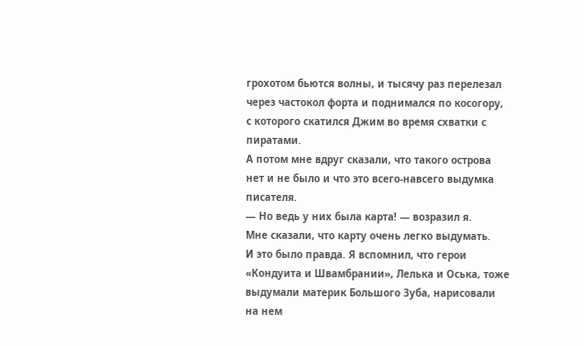грохотом бьются волны, и тысячу раз перелезал через частокол форта и поднимался по косогору, с которого скатился Джим во время схватки с пиратами.
А потом мне вдруг сказали, что такого острова нет и не было и что это всего-навсего выдумка писателя.
— Но ведь у них была карта! — возразил я.
Мне сказали, что карту очень легко выдумать.
И это было правда. Я вспомнил, что герои «Кондуита и Швамбрании», Лелька и Оська, тоже выдумали материк Большого Зуба, нарисовали на нем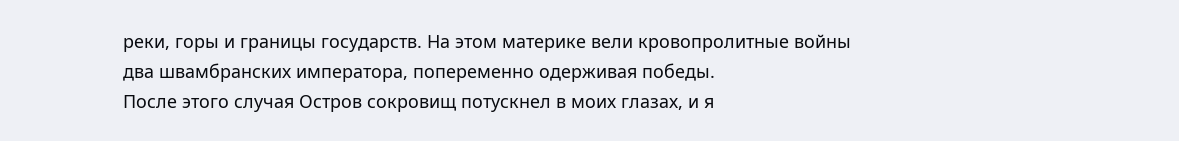реки, горы и границы государств. На этом материке вели кровопролитные войны два швамбранских императора, попеременно одерживая победы.
После этого случая Остров сокровищ потускнел в моих глазах, и я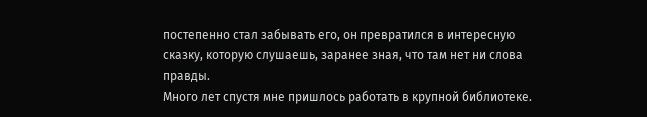постепенно стал забывать его, он превратился в интересную сказку, которую слушаешь, заранее зная, что там нет ни слова правды.
Много лет спустя мне пришлось работать в крупной библиотеке.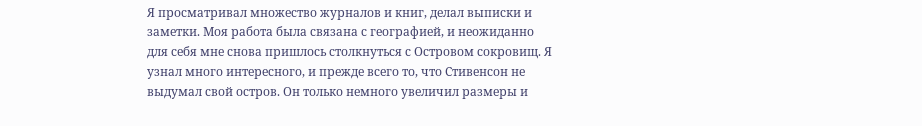Я просматривал множество журналов и книг, делал выписки и заметки. Моя работа была связана с географией, и неожиданно для себя мне снова пришлось столкнуться с Островом сокровищ. Я узнал много интересного, и прежде всего то, что Стивенсон не выдумал свой остров. Он только немного увеличил размеры и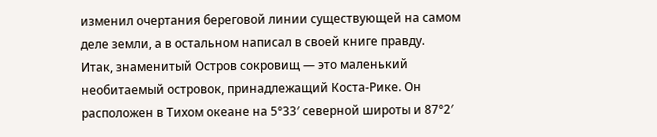изменил очертания береговой линии существующей на самом деле земли, а в остальном написал в своей книге правду.
Итак, знаменитый Остров сокровищ — это маленький необитаемый островок, принадлежащий Коста-Рике. Он расположен в Тихом океане на 5°33′ северной широты и 87°2′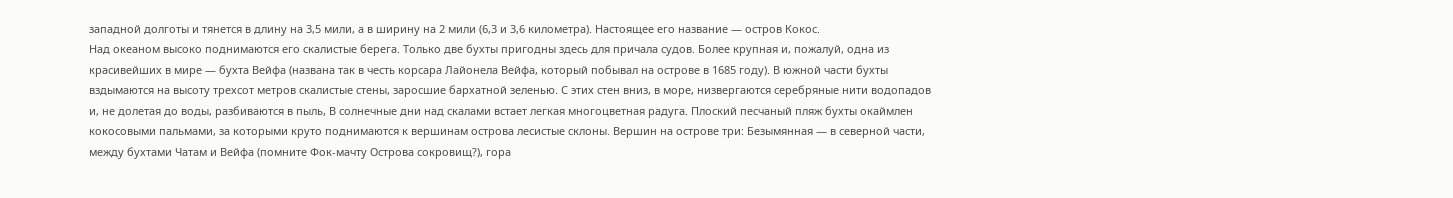западной долготы и тянется в длину на 3,5 мили, а в ширину на 2 мили (6,3 и 3,6 километра). Настоящее его название — остров Кокос.
Над океаном высоко поднимаются его скалистые берега. Только две бухты пригодны здесь для причала судов. Более крупная и, пожалуй, одна из красивейших в мире — бухта Вейфа (названа так в честь корсара Лайонела Вейфа, который побывал на острове в 1685 году). В южной части бухты вздымаются на высоту трехсот метров скалистые стены, заросшие бархатной зеленью. С этих стен вниз, в море, низвергаются серебряные нити водопадов и, не долетая до воды, разбиваются в пыль, В солнечные дни над скалами встает легкая многоцветная радуга. Плоский песчаный пляж бухты окаймлен кокосовыми пальмами, за которыми круто поднимаются к вершинам острова лесистые склоны. Вершин на острове три: Безымянная — в северной части, между бухтами Чатам и Вейфа (помните Фок-мачту Острова сокровищ?), гора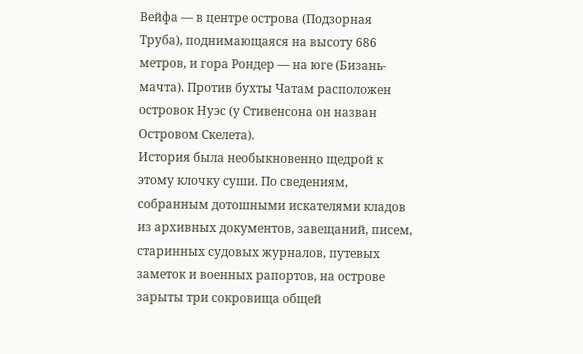Вейфа — в центре острова (Подзорная Труба), поднимающаяся на высоту 686 метров, и гора Рондер — на юге (Бизань-мачта). Против бухты Чатам расположен островок Нуэс (у Стивенсона он назван Островом Скелета).
История была необыкновенно щедрой к этому клочку суши. По сведениям, собранным дотошными искателями кладов из архивных документов, завещаний, писем, старинных судовых журналов, путевых заметок и военных рапортов, на острове зарыты три сокровища общей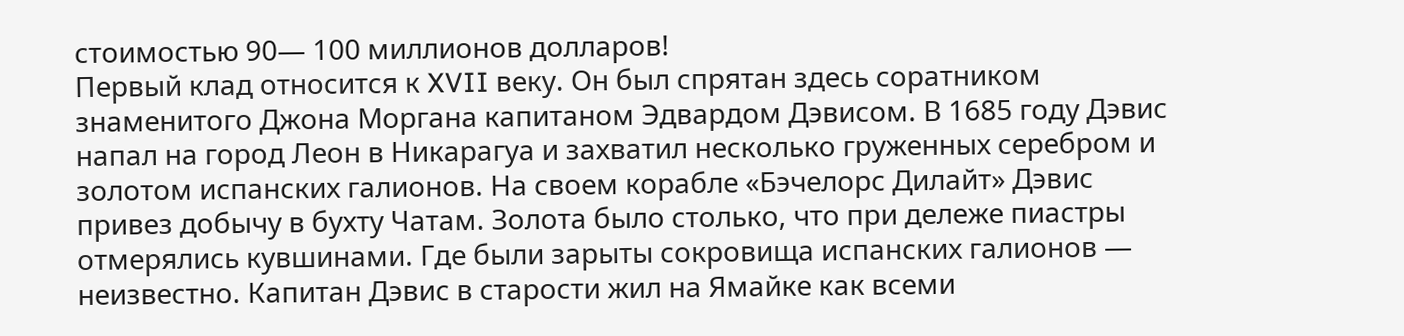стоимостью 90— 100 миллионов долларов!
Первый клад относится к XVII веку. Он был спрятан здесь соратником знаменитого Джона Моргана капитаном Эдвардом Дэвисом. В 1685 году Дэвис напал на город Леон в Никарагуа и захватил несколько груженных серебром и золотом испанских галионов. На своем корабле «Бэчелорс Дилайт» Дэвис привез добычу в бухту Чатам. Золота было столько, что при дележе пиастры отмерялись кувшинами. Где были зарыты сокровища испанских галионов — неизвестно. Капитан Дэвис в старости жил на Ямайке как всеми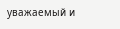уважаемый и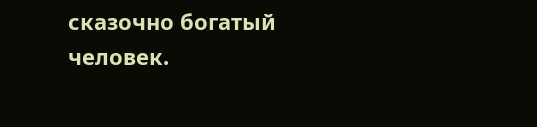сказочно богатый человек.